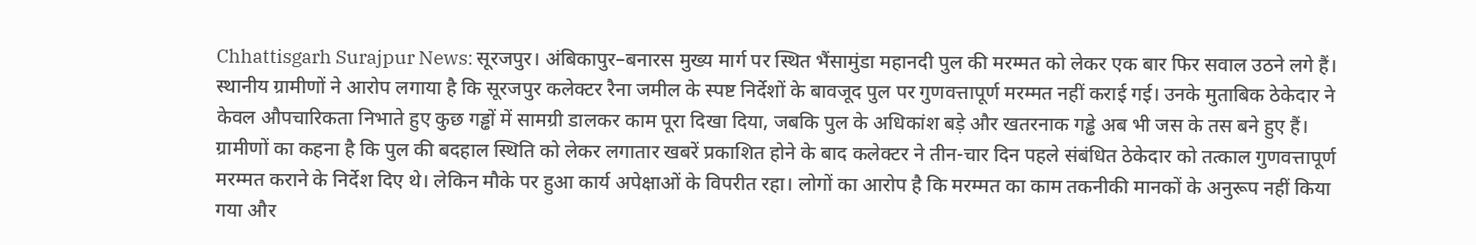Chhattisgarh Surajpur News: सूरजपुर। अंबिकापुर–बनारस मुख्य मार्ग पर स्थित भैंसामुंडा महानदी पुल की मरम्मत को लेकर एक बार फिर सवाल उठने लगे हैं। स्थानीय ग्रामीणों ने आरोप लगाया है कि सूरजपुर कलेक्टर रैना जमील के स्पष्ट निर्देशों के बावजूद पुल पर गुणवत्तापूर्ण मरम्मत नहीं कराई गई। उनके मुताबिक ठेकेदार ने केवल औपचारिकता निभाते हुए कुछ गड्ढों में सामग्री डालकर काम पूरा दिखा दिया, जबकि पुल के अधिकांश बड़े और खतरनाक गड्ढे अब भी जस के तस बने हुए हैं।
ग्रामीणों का कहना है कि पुल की बदहाल स्थिति को लेकर लगातार खबरें प्रकाशित होने के बाद कलेक्टर ने तीन-चार दिन पहले संबंधित ठेकेदार को तत्काल गुणवत्तापूर्ण मरम्मत कराने के निर्देश दिए थे। लेकिन मौके पर हुआ कार्य अपेक्षाओं के विपरीत रहा। लोगों का आरोप है कि मरम्मत का काम तकनीकी मानकों के अनुरूप नहीं किया गया और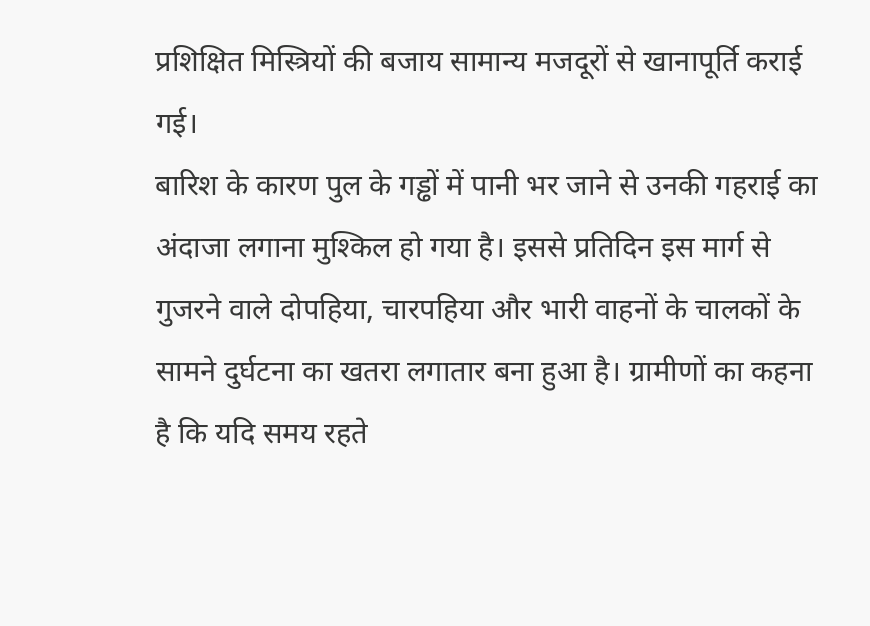प्रशिक्षित मिस्त्रियों की बजाय सामान्य मजदूरों से खानापूर्ति कराई गई।
बारिश के कारण पुल के गड्ढों में पानी भर जाने से उनकी गहराई का अंदाजा लगाना मुश्किल हो गया है। इससे प्रतिदिन इस मार्ग से गुजरने वाले दोपहिया, चारपहिया और भारी वाहनों के चालकों के सामने दुर्घटना का खतरा लगातार बना हुआ है। ग्रामीणों का कहना है कि यदि समय रहते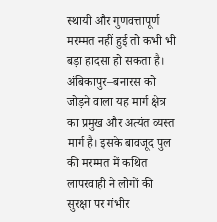स्थायी और गुणवत्तापूर्ण मरम्मत नहीं हुई तो कभी भी बड़ा हादसा हो सकता है।
अंबिकापुर–बनारस को जोड़ने वाला यह मार्ग क्षेत्र का प्रमुख और अत्यंत व्यस्त मार्ग है। इसके बावजूद पुल की मरम्मत में कथित लापरवाही ने लोगों की सुरक्षा पर गंभीर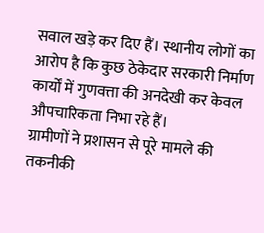सवाल खड़े कर दिए हैं। स्थानीय लोगों का आरोप है कि कुछ ठेकेदार सरकारी निर्माण कार्यों में गुणवत्ता की अनदेखी कर केवल औपचारिकता निभा रहे हैं।
ग्रामीणों ने प्रशासन से पूरे मामले की तकनीकी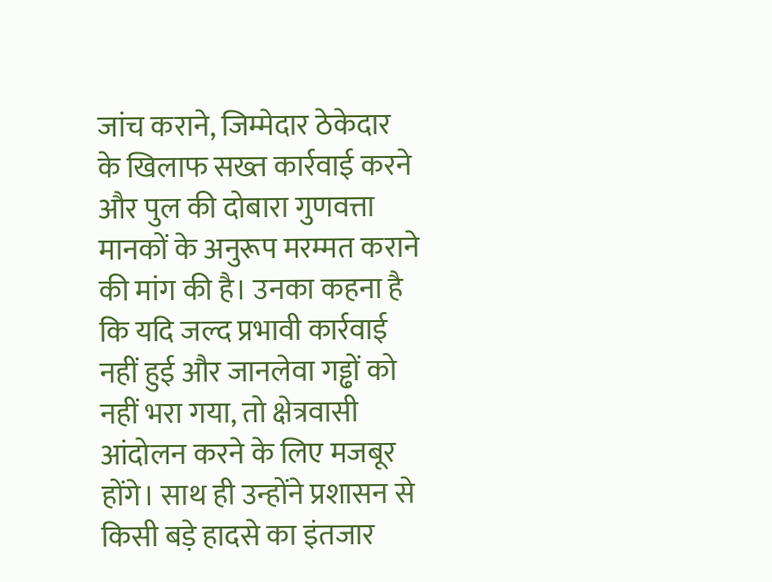जांच कराने, जिम्मेदार ठेकेदार के खिलाफ सख्त कार्रवाई करने और पुल की दोबारा गुणवत्ता मानकों के अनुरूप मरम्मत कराने की मांग की है। उनका कहना है कि यदि जल्द प्रभावी कार्रवाई नहीं हुई और जानलेवा गड्ढों को नहीं भरा गया, तो क्षेत्रवासी आंदोलन करने के लिए मजबूर होंगे। साथ ही उन्होंने प्रशासन से किसी बड़े हादसे का इंतजार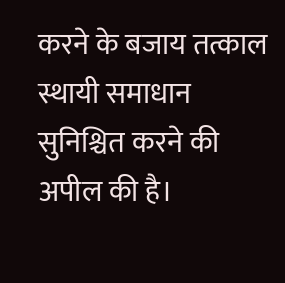करने के बजाय तत्काल स्थायी समाधान सुनिश्चित करने की अपील की है।